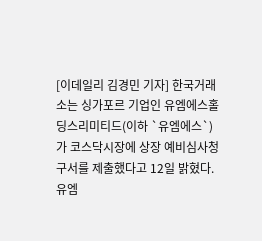[이데일리 김경민 기자] 한국거래소는 싱가포르 기업인 유엠에스홀딩스리미티드(이하 `유엠에스`)가 코스닥시장에 상장 예비심사청구서를 제출했다고 12일 밝혔다.
유엠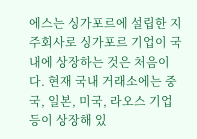에스는 싱가포르에 설립한 지주회사로 싱가포르 기업이 국내에 상장하는 것은 처음이다. 현재 국내 거래소에는 중국, 일본, 미국, 라오스 기업 등이 상장해 있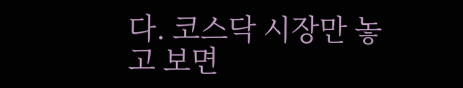다. 코스닥 시장만 놓고 보면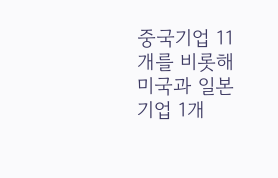중국기업 11개를 비롯해 미국과 일본 기업 1개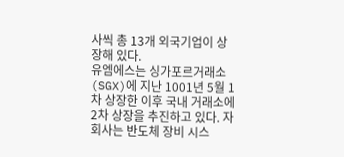사씩 총 13개 외국기업이 상장해 있다.
유엠에스는 싱가포르거래소(SGX)에 지난 1001년 5월 1차 상장한 이후 국내 거래소에 2차 상장을 추진하고 있다. 자회사는 반도체 장비 시스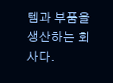템과 부품을 생산하는 회사다.